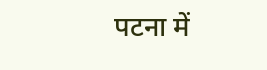पटना में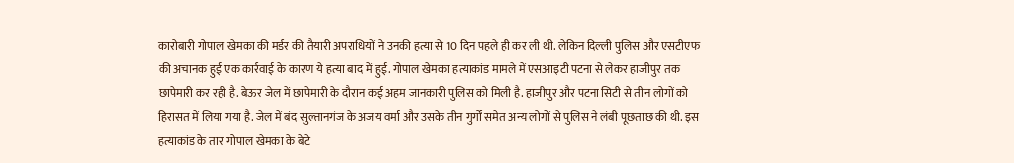कारोबारी गोपाल खेमका की मर्डर की तैयारी अपराधियों ने उनकी हत्या से 10 दिन पहले ही कर ली थी. लेकिन दिल्ली पुलिस और एसटीएफ की अचानक हुई एक कार्रवाई के कारण ये हत्या बाद में हुई. गोपाल खेमका हत्याकांड मामले में एसआइटी पटना से लेकर हाजीपुर तक छापेमारी कर रही है. बेऊर जेल में छापेमारी के दौरान कई अहम जानकारी पुलिस को मिली है. हाजीपुर और पटना सिटी से तीन लोगों को हिरासत में लिया गया है. जेल में बंद सुल्तानगंज के अजय वर्मा और उसके तीन गुर्गों समेत अन्य लोगों से पुलिस ने लंबी पूछताछ की थी. इस हत्याकांड के तार गोपाल खेमका के बेटे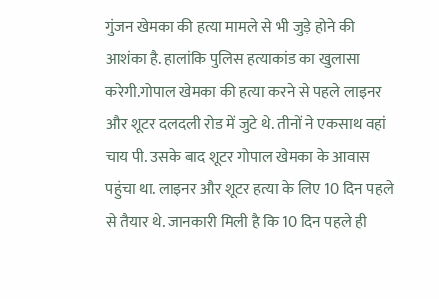गुंजन खेमका की हत्या मामले से भी जुड़े होने की आशंका है. हालांकि पुलिस हत्याकांड का खुलासा करेगी.गोपाल खेमका की हत्या करने से पहले लाइनर और शूटर दलदली रोड में जुटे थे. तीनों ने एकसाथ वहां चाय पी. उसके बाद शूटर गोपाल खेमका के आवास पहुंचा था. लाइनर और शूटर हत्या के लिए 10 दिन पहले से तैयार थे. जानकारी मिली है कि 10 दिन पहले ही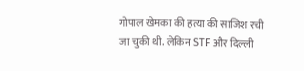गोपाल खेमका की हत्या की साजिश रची जा चुकी थी. लेकिन STF और दिल्ली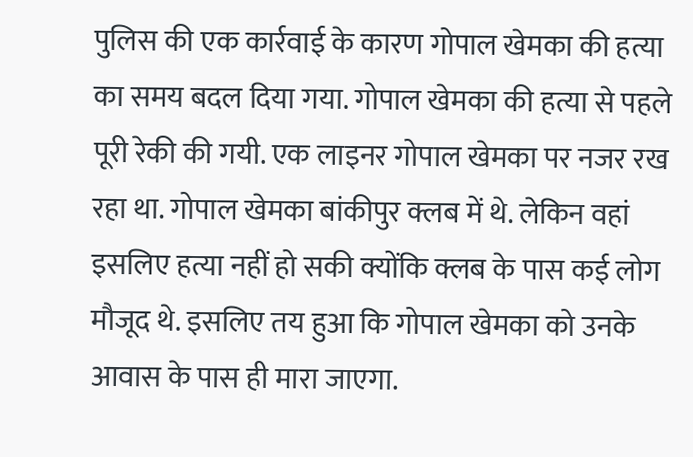पुलिस की एक कार्रवाई के कारण गोपाल खेमका की हत्या का समय बदल दिया गया. गोपाल खेमका की हत्या से पहले पूरी रेकी की गयी. एक लाइनर गोपाल खेमका पर नजर रख रहा था. गोपाल खेमका बांकीपुर क्लब में थे. लेकिन वहां इसलिए हत्या नहीं हो सकी क्योंकि क्लब के पास कई लोग मौजूद थे. इसलिए तय हुआ कि गोपाल खेमका को उनके आवास के पास ही मारा जाएगा.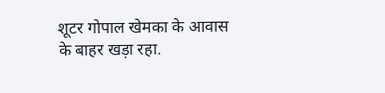शूटर गोपाल खेमका के आवास के बाहर खड़ा रहा.